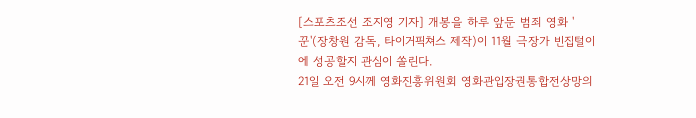[스포츠조선 조지영 기자] 개봉을 하루 앞둔 범죄 영화 '꾼'(장창원 감독, 타이거픽쳐스 제작)이 11월 극장가 빈집털이에 성공할지 관심이 쏠린다.
21일 오전 9시께 영화진흥위원회 영화관입장권통합전상망의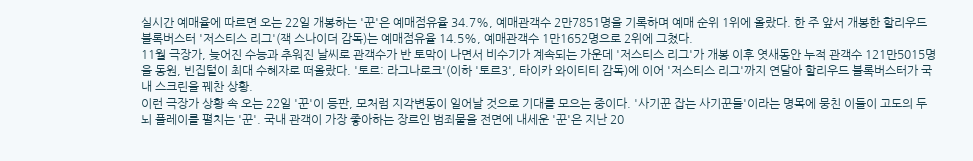실시간 예매율에 따르면 오는 22일 개봉하는 '꾼'은 예매점유율 34.7%, 예매관객수 2만7851명을 기록하며 예매 순위 1위에 올랐다. 한 주 앞서 개봉한 할리우드 블록버스터 '저스티스 리그'(잭 스나이더 감독)는 예매점유율 14.5%, 예매관객수 1만1652명으로 2위에 그쳤다.
11월 극장가, 늦어진 수능과 추워진 날씨로 관객수가 반 토막이 나면서 비수기가 계속되는 가운데 '저스티스 리그'가 개봉 이후 엿새동안 누적 관객수 121만5015명을 동원, 빈집털이 최대 수혜자로 떠올랐다. '토르: 라그나로크'(이하 '토르3', 타이카 와이티티 감독)에 이어 '저스티스 리그'까지 연달아 할리우드 블록버스터가 국내 스크린을 꿰찬 상황.
이런 극장가 상황 속 오는 22일 '꾼'이 등판, 모처럼 지각변동이 일어날 것으로 기대를 모으는 중이다. '사기꾼 잡는 사기꾼들'이라는 명목에 뭉친 이들이 고도의 두뇌 플레이를 펼치는 '꾼'. 국내 관객이 가장 좋아하는 장르인 범죄물을 전면에 내세운 '꾼'은 지난 20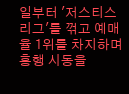일부터 '저스티스 리그'를 꺾고 예매율 1위를 차지하며 흥행 시동을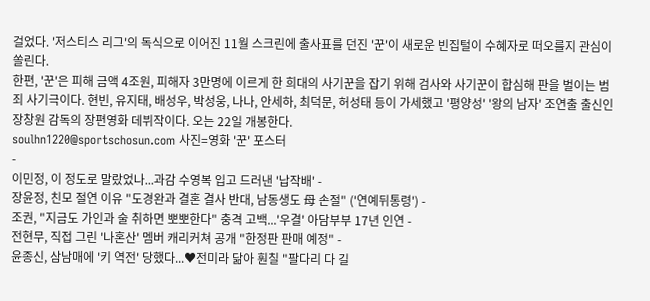걸었다. '저스티스 리그'의 독식으로 이어진 11월 스크린에 출사표를 던진 '꾼'이 새로운 빈집털이 수혜자로 떠오를지 관심이 쏠린다.
한편, '꾼'은 피해 금액 4조원, 피해자 3만명에 이르게 한 희대의 사기꾼을 잡기 위해 검사와 사기꾼이 합심해 판을 벌이는 범죄 사기극이다. 현빈, 유지태, 배성우, 박성웅, 나나, 안세하, 최덕문, 허성태 등이 가세했고 '평양성' '왕의 남자' 조연출 출신인 장창원 감독의 장편영화 데뷔작이다. 오는 22일 개봉한다.
soulhn1220@sportschosun.com 사진=영화 '꾼' 포스터
-
이민정, 이 정도로 말랐었나...과감 수영복 입고 드러낸 '납작배' -
장윤정, 친모 절연 이유 "도경완과 결혼 결사 반대, 남동생도 母 손절" ('연예뒤통령') -
조권, "지금도 가인과 술 취하면 뽀뽀한다" 충격 고백...'우결' 아담부부 17년 인연 -
전현무, 직접 그린 '나혼산' 멤버 캐리커쳐 공개 "한정판 판매 예정" -
윤종신, 삼남매에 '키 역전' 당했다...♥전미라 닮아 훤칠 "팔다리 다 길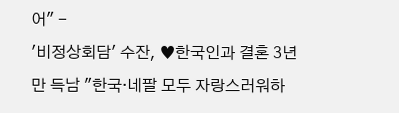어" -
'비정상회담' 수잔, ♥한국인과 결혼 3년 만 득남 "한국·네팔 모두 자랑스러워하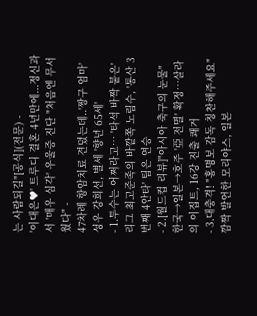는 사람되길"[공식](전문) -
'이대은♥' 트루디 결혼 4년만에...정신과서 '매우 심각' 우울증 진단 "처음엔 무서웠다" -
47차례 항암치료 견뎠는데..'짱구 엄마' 성우 강희선, 별세 '향년 65세'
- 1.투수는 어쩌라고… '타석 바짝 붙은' 리그 최고준족의 바깥쪽 노림수, '통산 3번째 4안타' 팀은 연승
- 2.[월드컵 리뷰]"아시아 축구의 눈물" 한국→일본→호주 '亞 전멸' 확정…살라의 이집트, 16강 진출 쾌거
- 3.대충격! "홍명보 감독 칭찬해주세요" 깜짝 발언한 모리야스, 일본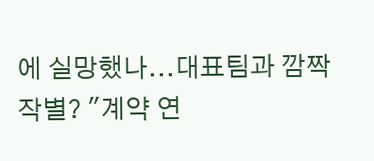에 실망했나...대표팀과 깜짝 작별? "계약 연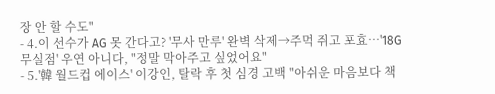장 안 할 수도"
- 4.이 선수가 AG 못 간다고? '무사 만루' 완벽 삭제→주먹 쥐고 포효…'18G 무실점' 우연 아니다, "정말 막아주고 싶었어요"
- 5.'韓 월드컵 에이스' 이강인, 탈락 후 첫 심경 고백 "아쉬운 마음보다 책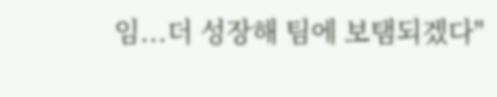임...더 성장해 팀에 보탬되겠다"